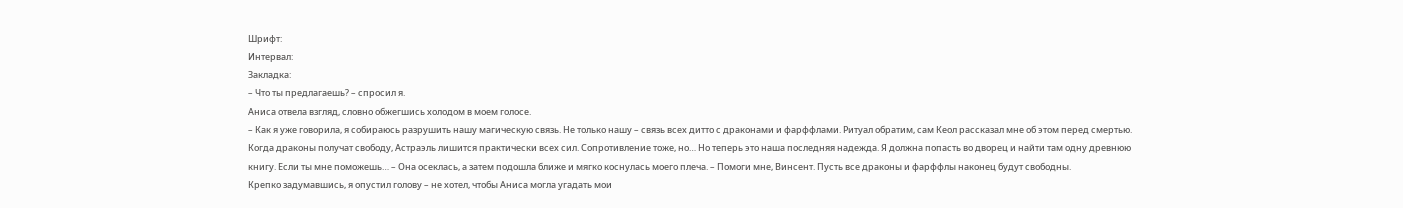Шрифт:
Интервал:
Закладка:
– Что ты предлагаешь? – спросил я.
Аниса отвела взгляд, словно обжегшись холодом в моем голосе.
– Как я уже говорила, я собираюсь разрушить нашу магическую связь. Не только нашу – связь всех дитто с драконами и фарффлами. Ритуал обратим, сам Кеол рассказал мне об этом перед смертью. Когда драконы получат свободу, Астраэль лишится практически всех сил. Сопротивление тоже, но… Но теперь это наша последняя надежда. Я должна попасть во дворец и найти там одну древнюю книгу. Если ты мне поможешь… – Она осеклась, а затем подошла ближе и мягко коснулась моего плеча. – Помоги мне, Винсент. Пусть все драконы и фарффлы наконец будут свободны.
Крепко задумавшись, я опустил голову – не хотел, чтобы Аниса могла угадать мои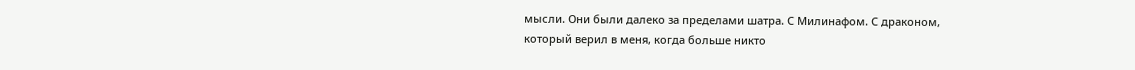мысли. Они были далеко за пределами шатра. С Милинафом. С драконом, который верил в меня, когда больше никто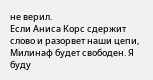не верил.
Если Аниса Корс сдержит слово и разорвет наши цепи, Милинаф будет свободен. Я буду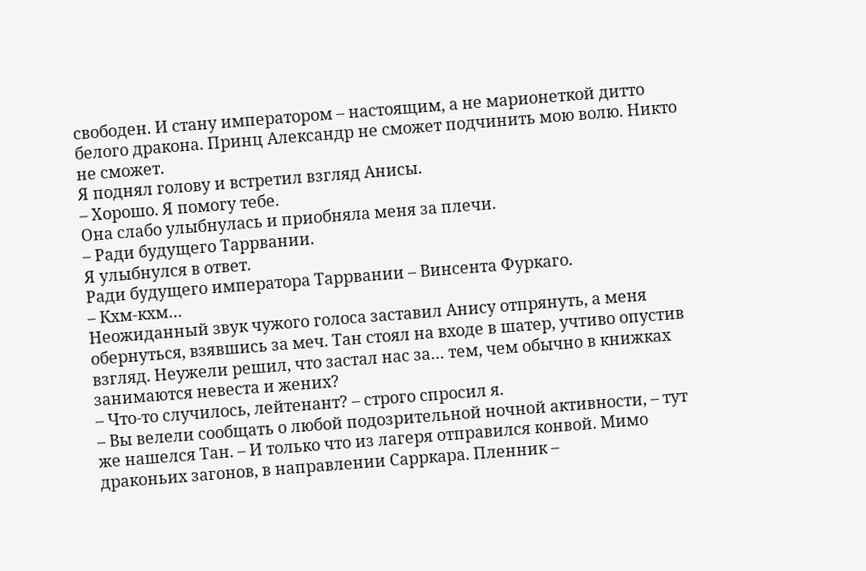свободен. И стану императором – настоящим, а не марионеткой дитто белого дракона. Принц Александр не сможет подчинить мою волю. Никто не сможет.
Я поднял голову и встретил взгляд Анисы.
– Хорошо. Я помогу тебе.
Она слабо улыбнулась и приобняла меня за плечи.
– Ради будущего Таррвании.
Я улыбнулся в ответ.
Ради будущего императора Таррвании – Винсента Фуркаго.
– Кхм-кхм…
Неожиданный звук чужого голоса заставил Анису отпрянуть, а меня обернуться, взявшись за меч. Тан стоял на входе в шатер, учтиво опустив взгляд. Неужели решил, что застал нас за… тем, чем обычно в книжках занимаются невеста и жених?
– Что-то случилось, лейтенант? – строго спросил я.
– Вы велели сообщать о любой подозрительной ночной активности, – тут же нашелся Тан. – И только что из лагеря отправился конвой. Мимо драконьих загонов, в направлении Сарркара. Пленник –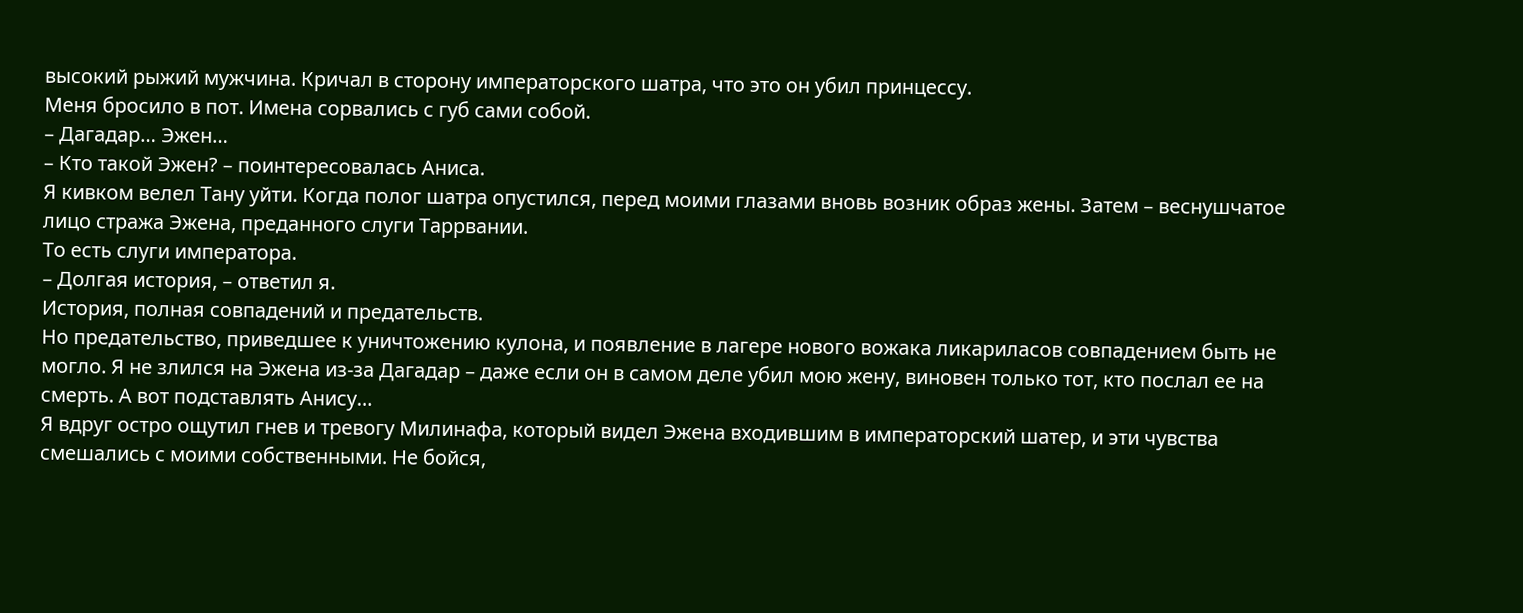высокий рыжий мужчина. Кричал в сторону императорского шатра, что это он убил принцессу.
Меня бросило в пот. Имена сорвались с губ сами собой.
– Дагадар… Эжен…
– Кто такой Эжен? – поинтересовалась Аниса.
Я кивком велел Тану уйти. Когда полог шатра опустился, перед моими глазами вновь возник образ жены. Затем – веснушчатое лицо стража Эжена, преданного слуги Таррвании.
То есть слуги императора.
– Долгая история, – ответил я.
История, полная совпадений и предательств.
Но предательство, приведшее к уничтожению кулона, и появление в лагере нового вожака ликариласов совпадением быть не могло. Я не злился на Эжена из-за Дагадар – даже если он в самом деле убил мою жену, виновен только тот, кто послал ее на смерть. А вот подставлять Анису…
Я вдруг остро ощутил гнев и тревогу Милинафа, который видел Эжена входившим в императорский шатер, и эти чувства смешались с моими собственными. Не бойся,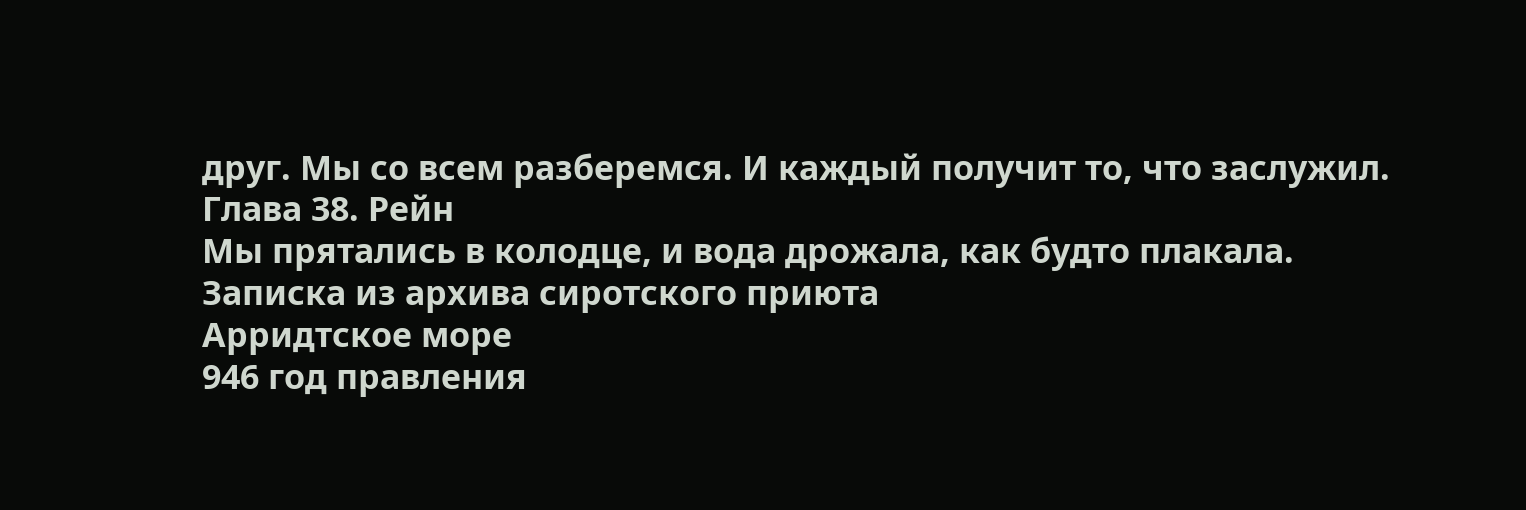друг. Мы со всем разберемся. И каждый получит то, что заслужил.
Глава 38. Рейн
Мы прятались в колодце, и вода дрожала, как будто плакала.
Записка из архива сиротского приюта
Арридтское море
946 год правления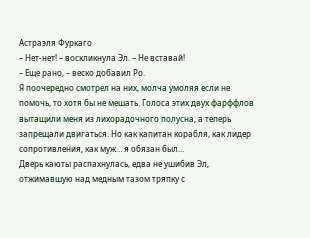Астраэля Фуркаго
– Нет-нет! – воскликнула Эл. – Не вставай!
– Еще рано, – веско добавил Ро.
Я поочередно смотрел на них, молча умоляя если не помочь, то хотя бы не мешать. Голоса этих двух фарффлов вытащили меня из лихорадочного полусна, а теперь запрещали двигаться. Но как капитан корабля, как лидер сопротивления, как муж… я обязан был…
Дверь каюты распахнулась, едва не ушибив Эл, отжимавшую над медным тазом тряпку с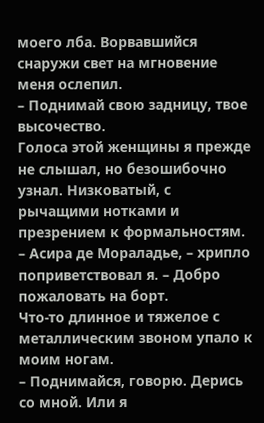моего лба. Ворвавшийся снаружи свет на мгновение меня ослепил.
– Поднимай свою задницу, твое высочество.
Голоса этой женщины я прежде не слышал, но безошибочно узнал. Низковатый, с рычащими нотками и презрением к формальностям.
– Асира де Мораладье, – хрипло поприветствовал я. – Добро пожаловать на борт.
Что-то длинное и тяжелое с металлическим звоном упало к моим ногам.
– Поднимайся, говорю. Дерись со мной. Или я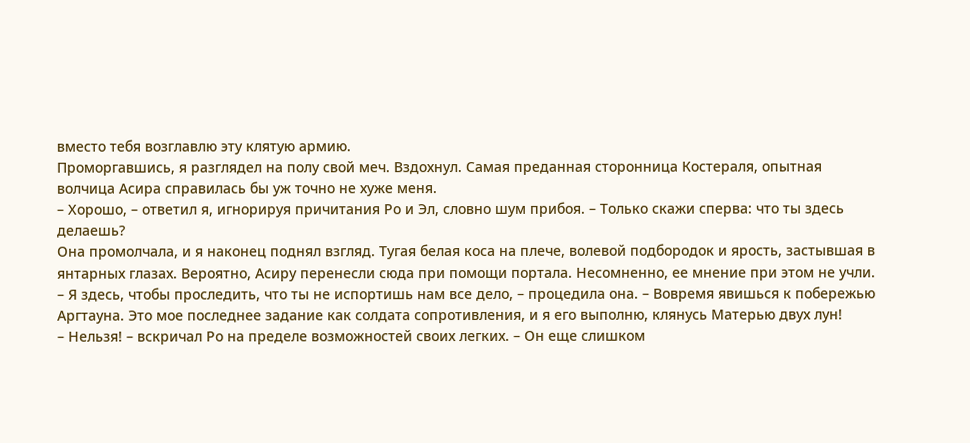вместо тебя возглавлю эту клятую армию.
Проморгавшись, я разглядел на полу свой меч. Вздохнул. Самая преданная сторонница Костераля, опытная волчица Асира справилась бы уж точно не хуже меня.
– Хорошо, – ответил я, игнорируя причитания Ро и Эл, словно шум прибоя. – Только скажи сперва: что ты здесь делаешь?
Она промолчала, и я наконец поднял взгляд. Тугая белая коса на плече, волевой подбородок и ярость, застывшая в янтарных глазах. Вероятно, Асиру перенесли сюда при помощи портала. Несомненно, ее мнение при этом не учли.
– Я здесь, чтобы проследить, что ты не испортишь нам все дело, – процедила она. – Вовремя явишься к побережью Аргтауна. Это мое последнее задание как солдата сопротивления, и я его выполню, клянусь Матерью двух лун!
– Нельзя! – вскричал Ро на пределе возможностей своих легких. – Он еще слишком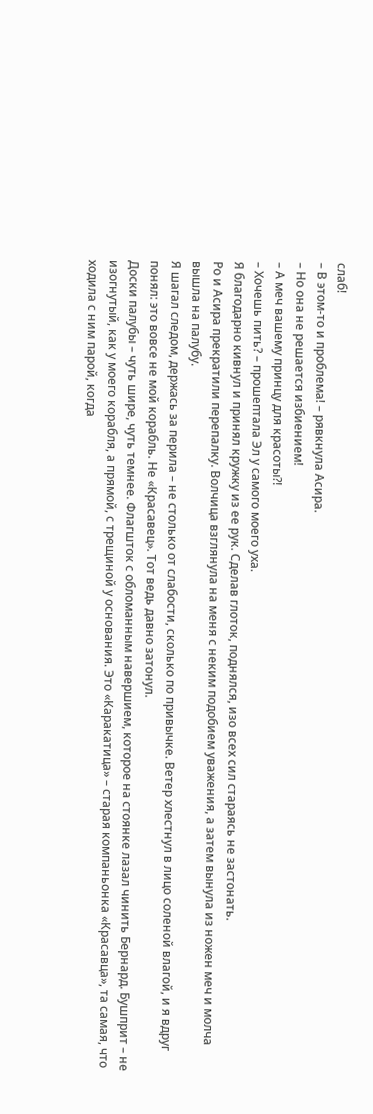слаб!
– В этом-то и проблема! – рявкнула Асира.
– Но она не решается избиением!
– А меч вашему принцу для красоты?!
– Хочешь пить? – прошептала Эл у самого моего уха.
Я благодарно кивнул и принял кружку из ее рук. Сделав глоток, поднялся, изо всех сил стараясь не застонать.
Ро и Асира прекратили перепалку. Волчица взглянула на меня с неким подобием уважения, а затем вынула из ножен меч и молча вышла на палубу.
Я шагал следом, держась за перила – не столько от слабости, сколько по привычке. Ветер хлестнул в лицо соленой влагой, и я вдруг понял: это вовсе не мой корабль. Не «Красавец». Тот ведь давно затонул.
Доски палубы – чуть шире, чуть темнее. Флагшток с обломанным навершием, которое на стоянке лазал чинить Бернард. Бушприт – не изогнутый, как у моего корабля, а прямой, с трещиной у основания. Это «Каракатица» – старая компаньонка «Красавца», та самая, что ходила с ним парой, когда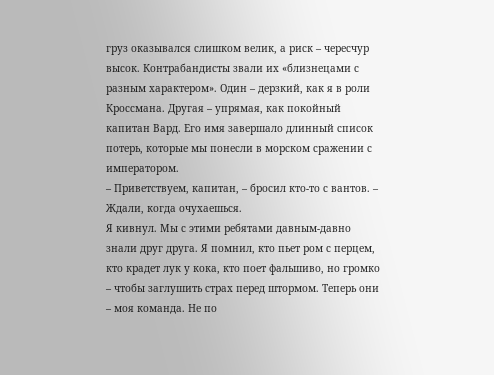груз оказывался слишком велик, а риск – чересчур высок. Контрабандисты звали их «близнецами с разным характером». Один – дерзкий, как я в роли Кроссмана. Другая – упрямая, как покойный капитан Вард. Его имя завершало длинный список потерь, которые мы понесли в морском сражении с императором.
– Приветствуем, капитан, – бросил кто-то с вантов. – Ждали, когда очухаешься.
Я кивнул. Мы с этими ребятами давным-давно знали друг друга. Я помнил, кто пьет ром с перцем, кто крадет лук у кока, кто поет фальшиво, но громко – чтобы заглушить страх перед штормом. Теперь они – моя команда. Не по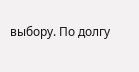выбору. По долгу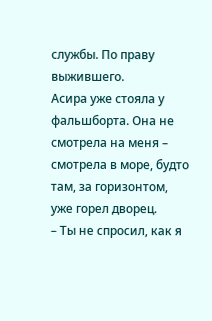службы. По праву выжившего.
Асира уже стояла у фальшборта. Она не смотрела на меня – смотрела в море, будто там, за горизонтом, уже горел дворец.
– Ты не спросил, как я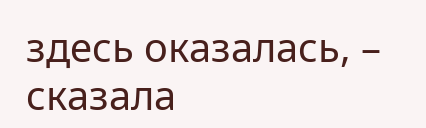здесь оказалась, – сказала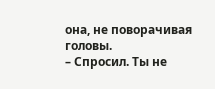она, не поворачивая головы.
– Спросил. Ты не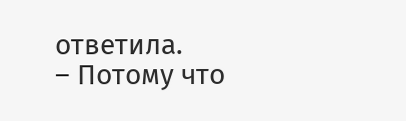ответила.
– Потому что